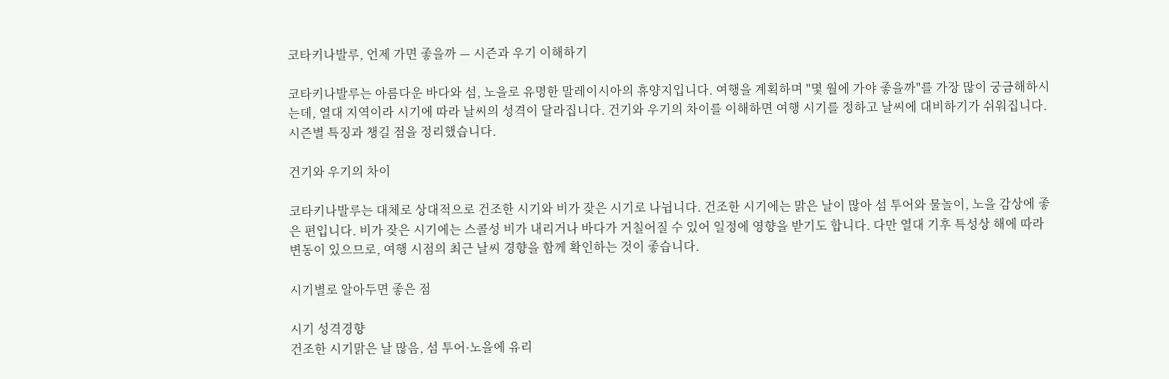코타키나발루, 언제 가면 좋을까 — 시즌과 우기 이해하기

코타키나발루는 아름다운 바다와 섬, 노을로 유명한 말레이시아의 휴양지입니다. 여행을 계획하며 "몇 월에 가야 좋을까"를 가장 많이 궁금해하시는데, 열대 지역이라 시기에 따라 날씨의 성격이 달라집니다. 건기와 우기의 차이를 이해하면 여행 시기를 정하고 날씨에 대비하기가 쉬워집니다. 시즌별 특징과 챙길 점을 정리했습니다.

건기와 우기의 차이

코타키나발루는 대체로 상대적으로 건조한 시기와 비가 잦은 시기로 나뉩니다. 건조한 시기에는 맑은 날이 많아 섬 투어와 물놀이, 노을 감상에 좋은 편입니다. 비가 잦은 시기에는 스콜성 비가 내리거나 바다가 거칠어질 수 있어 일정에 영향을 받기도 합니다. 다만 열대 기후 특성상 해에 따라 변동이 있으므로, 여행 시점의 최근 날씨 경향을 함께 확인하는 것이 좋습니다.

시기별로 알아두면 좋은 점

시기 성격경향
건조한 시기맑은 날 많음, 섬 투어·노을에 유리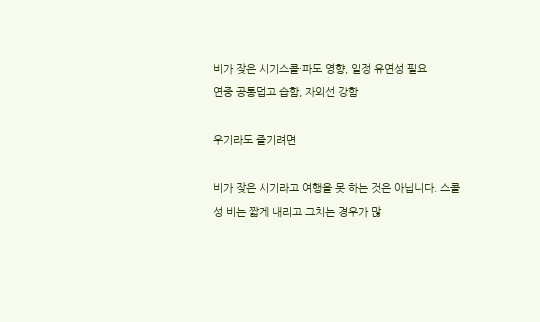비가 잦은 시기스콜·파도 영향, 일정 유연성 필요
연중 공통덥고 습함, 자외선 강함

우기라도 즐기려면

비가 잦은 시기라고 여행을 못 하는 것은 아닙니다. 스콜성 비는 짧게 내리고 그치는 경우가 많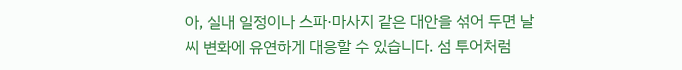아, 실내 일정이나 스파·마사지 같은 대안을 섞어 두면 날씨 변화에 유연하게 대응할 수 있습니다. 섬 투어처럼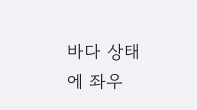바다 상태에 좌우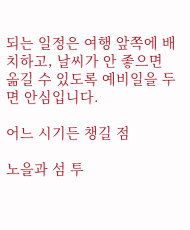되는 일정은 여행 앞쪽에 배치하고, 날씨가 안 좋으면 옮길 수 있도록 예비일을 두면 안심입니다.

어느 시기든 챙길 점

노을과 섬 투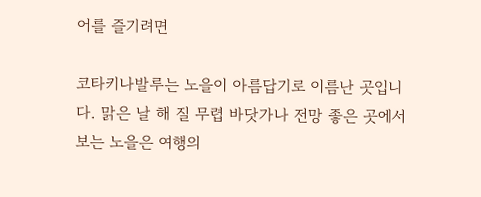어를 즐기려면

코타키나발루는 노을이 아름답기로 이름난 곳입니다. 맑은 날 해 질 무렵 바닷가나 전망 좋은 곳에서 보는 노을은 여행의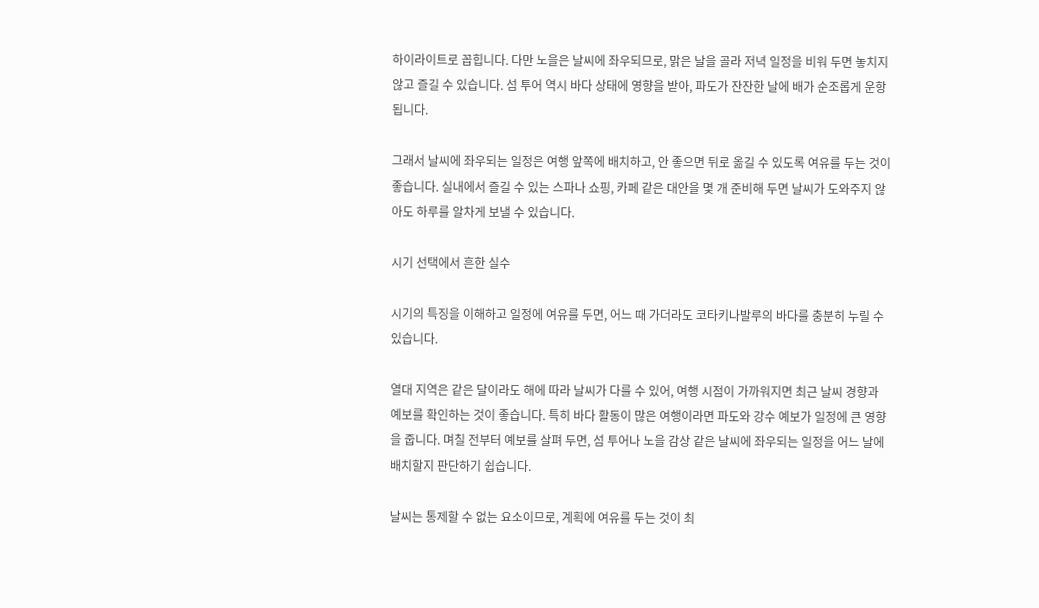하이라이트로 꼽힙니다. 다만 노을은 날씨에 좌우되므로, 맑은 날을 골라 저녁 일정을 비워 두면 놓치지 않고 즐길 수 있습니다. 섬 투어 역시 바다 상태에 영향을 받아, 파도가 잔잔한 날에 배가 순조롭게 운항됩니다.

그래서 날씨에 좌우되는 일정은 여행 앞쪽에 배치하고, 안 좋으면 뒤로 옮길 수 있도록 여유를 두는 것이 좋습니다. 실내에서 즐길 수 있는 스파나 쇼핑, 카페 같은 대안을 몇 개 준비해 두면 날씨가 도와주지 않아도 하루를 알차게 보낼 수 있습니다.

시기 선택에서 흔한 실수

시기의 특징을 이해하고 일정에 여유를 두면, 어느 때 가더라도 코타키나발루의 바다를 충분히 누릴 수 있습니다.

열대 지역은 같은 달이라도 해에 따라 날씨가 다를 수 있어, 여행 시점이 가까워지면 최근 날씨 경향과 예보를 확인하는 것이 좋습니다. 특히 바다 활동이 많은 여행이라면 파도와 강수 예보가 일정에 큰 영향을 줍니다. 며칠 전부터 예보를 살펴 두면, 섬 투어나 노을 감상 같은 날씨에 좌우되는 일정을 어느 날에 배치할지 판단하기 쉽습니다.

날씨는 통제할 수 없는 요소이므로, 계획에 여유를 두는 것이 최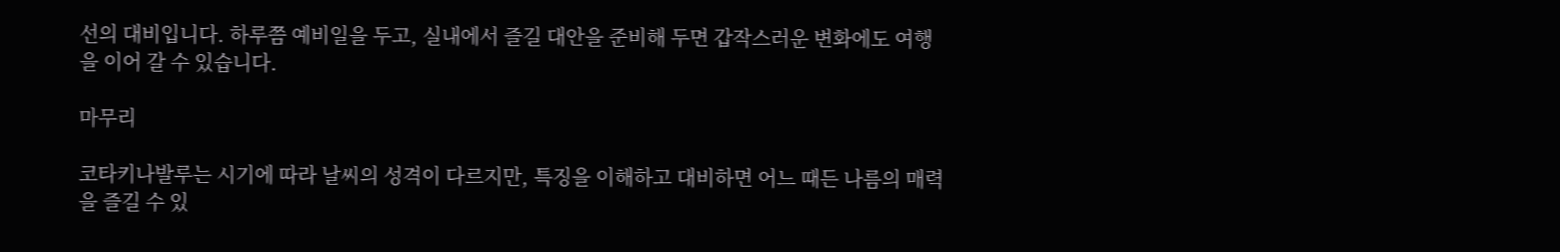선의 대비입니다. 하루쯤 예비일을 두고, 실내에서 즐길 대안을 준비해 두면 갑작스러운 변화에도 여행을 이어 갈 수 있습니다.

마무리

코타키나발루는 시기에 따라 날씨의 성격이 다르지만, 특징을 이해하고 대비하면 어느 때든 나름의 매력을 즐길 수 있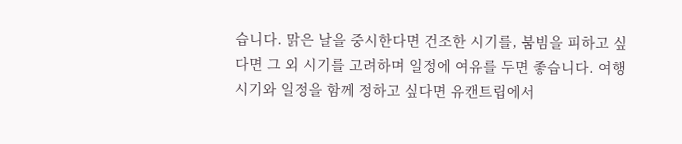습니다. 맑은 날을 중시한다면 건조한 시기를, 붐빔을 피하고 싶다면 그 외 시기를 고려하며 일정에 여유를 두면 좋습니다. 여행 시기와 일정을 함께 정하고 싶다면 유캔트립에서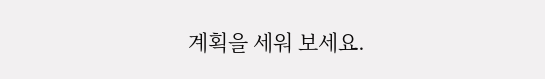계획을 세워 보세요.